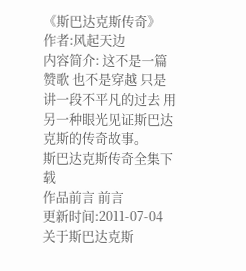《斯巴达克斯传奇》
作者:风起天边
内容简介: 这不是一篇赞歌 也不是穿越 只是讲一段不平凡的过去 用另一种眼光见证斯巴达克斯的传奇故事。
斯巴达克斯传奇全集下载
作品前言 前言
更新时间:2011-07-04
关于斯巴达克斯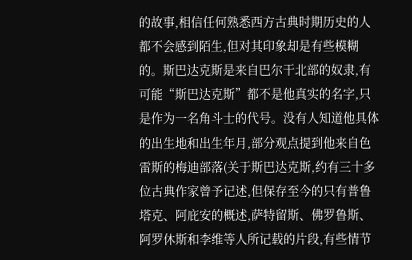的故事,相信任何熟悉西方古典时期历史的人都不会感到陌生,但对其印象却是有些模糊的。斯巴达克斯是来自巴尔干北部的奴隶,有可能“斯巴达克斯”都不是他真实的名字,只是作为一名角斗士的代号。没有人知道他具体的出生地和出生年月,部分观点提到他来自色雷斯的梅迪部落(关于斯巴达克斯,约有三十多位古典作家曾予记述,但保存至今的只有普鲁塔克、阿庇安的概述,萨特留斯、佛罗鲁斯、阿罗休斯和李维等人所记载的片段,有些情节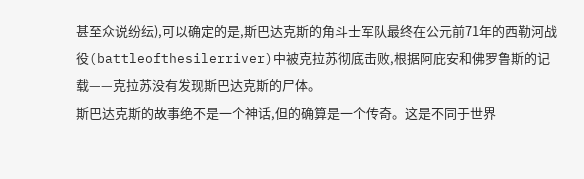甚至众说纷纭),可以确定的是,斯巴达克斯的角斗士军队最终在公元前71年的西勒河战役(battleofthesilerriver)中被克拉苏彻底击败,根据阿庇安和佛罗鲁斯的记载——克拉苏没有发现斯巴达克斯的尸体。
斯巴达克斯的故事绝不是一个神话,但的确算是一个传奇。这是不同于世界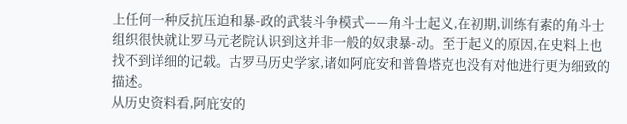上任何一种反抗压迫和暴-政的武装斗争模式——角斗士起义,在初期,训练有素的角斗士组织很快就让罗马元老院认识到这并非一般的奴隶暴-动。至于起义的原因,在史料上也找不到详细的记载。古罗马历史学家,诸如阿庇安和普鲁塔克也没有对他进行更为细致的描述。
从历史资料看,阿庇安的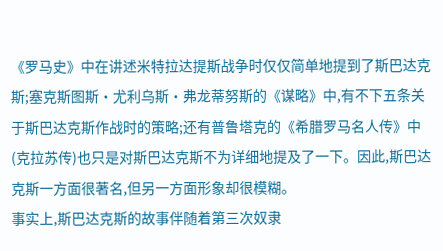《罗马史》中在讲述米特拉达提斯战争时仅仅简单地提到了斯巴达克斯;塞克斯图斯·尤利乌斯·弗龙蒂努斯的《谋略》中,有不下五条关于斯巴达克斯作战时的策略;还有普鲁塔克的《希腊罗马名人传》中(克拉苏传)也只是对斯巴达克斯不为详细地提及了一下。因此,斯巴达克斯一方面很著名,但另一方面形象却很模糊。
事实上,斯巴达克斯的故事伴随着第三次奴隶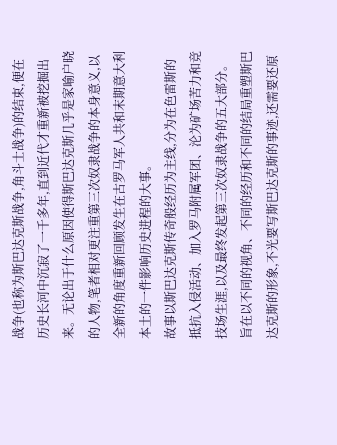战争(也称为斯巴达克斯战争,角斗士战争)的结束,便在历史长河中沉寂了一千多年,直到近代才重新被挖掘出来。无论出于什么原因使得斯巴达克斯几乎是家喻户晓的人物,笔者相对更注重第三次奴隶战争的本身意义,以全新的角度重新回顾发生在古罗马军人共和末期意大利本土的一件影响历史进程的大事。
故事以斯巴达克斯传奇般经历为主线,分为在色雷斯的抵抗入侵活动、加入罗马附属军团、沦为矿场苦力和竞技场生涯,以及最终发起第三次奴隶战争的五大部分。旨在以不同的视角、不同的经历和不同的结局重塑斯巴达克斯的形象,不光要写斯巴达克斯的事迹,还需要还原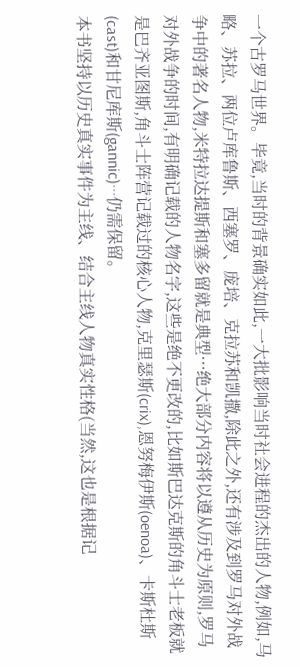一个古罗马世界。毕竟,当时的背景确实如此,一大批影响当时社会进程的杰出的人物,例如,马略、苏拉、两位卢库鲁斯、西塞罗、庞培、克拉苏和凯撒,除此之外,还有涉及到罗马对外战争中的著名人物,米特拉达提斯和塞多留就是典型···绝大部分内容将以遵从历史为原则,罗马对外战争的时间,有明确记载的人物名字,这些是绝不更改的,比如斯巴达克斯的角斗士老板就是巴齐亚图斯,角斗士阵营记载过的核心人物,克里瑟斯(crix),恩努梅伊斯(oenoa)、卡斯杜斯(cast)和甘尼库斯(gannic)···仍需保留。
本书坚持以历史真实事件为主线、结合主线人物真实性格(当然,这也是根据记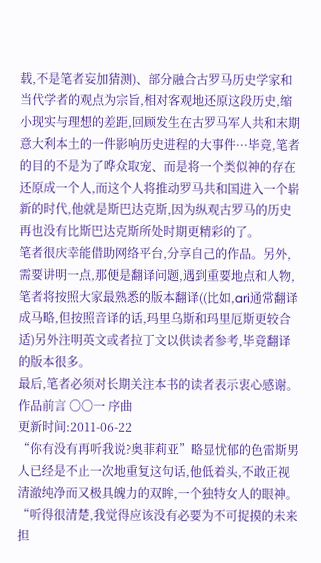载,不是笔者妄加猜测)、部分融合古罗马历史学家和当代学者的观点为宗旨,相对客观地还原这段历史,缩小现实与理想的差距,回顾发生在古罗马军人共和末期意大利本土的一件影响历史进程的大事件···毕竟,笔者的目的不是为了哗众取宠、而是将一个类似神的存在还原成一个人,而这个人将推动罗马共和国进入一个崭新的时代,他就是斯巴达克斯,因为纵观古罗马的历史再也没有比斯巴达克斯所处时期更精彩的了。
笔者很庆幸能借助网络平台,分享自己的作品。另外,需要讲明一点,那便是翻译问题,遇到重要地点和人物,笔者将按照大家最熟悉的版本翻译((比如,ari通常翻译成马略,但按照音译的话,玛里乌斯和玛里厄斯更较合适)另外注明英文或者拉丁文以供读者参考,毕竟翻译的版本很多。
最后,笔者必须对长期关注本书的读者表示衷心感谢。
作品前言 〇〇一 序曲
更新时间:2011-06-22
“你有没有再听我说?奥菲莉亚”略显忧郁的色雷斯男人已经是不止一次地重复这句话,他低着头,不敢正视清澈纯净而又极具魄力的双眸,一个独特女人的眼神。
“听得很清楚,我觉得应该没有必要为不可捉摸的未来担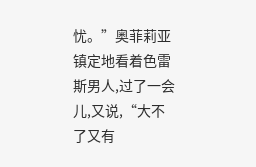忧。”奥菲莉亚镇定地看着色雷斯男人,过了一会儿,又说,“大不了又有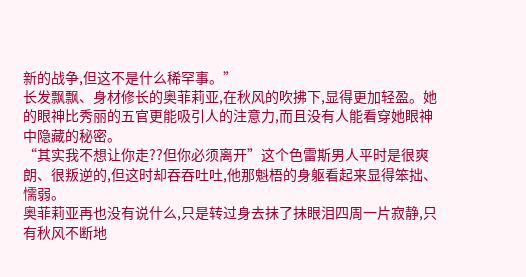新的战争,但这不是什么稀罕事。”
长发飘飘、身材修长的奥菲莉亚,在秋风的吹拂下,显得更加轻盈。她的眼神比秀丽的五官更能吸引人的注意力,而且没有人能看穿她眼神中隐藏的秘密。
“其实我不想让你走??但你必须离开”这个色雷斯男人平时是很爽朗、很叛逆的,但这时却吞吞吐吐,他那魁梧的身躯看起来显得笨拙、懦弱。
奥菲莉亚再也没有说什么,只是转过身去抹了抹眼泪四周一片寂静,只有秋风不断地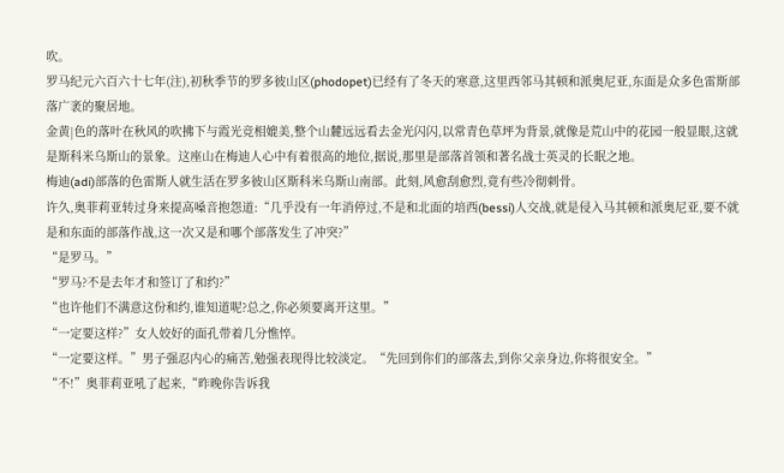吹。
罗马纪元六百六十七年(注),初秋季节的罗多彼山区(phodopet)已经有了冬天的寒意,这里西邻马其顿和派奥尼亚,东面是众多色雷斯部落广袤的聚居地。
金黄|色的落叶在秋风的吹拂下与霞光竞相媲美,整个山麓远远看去金光闪闪,以常青色草坪为背景,就像是荒山中的花园一般显眼,这就是斯科米乌斯山的景象。这座山在梅迪人心中有着很高的地位,据说,那里是部落首领和著名战士英灵的长眠之地。
梅迪(adi)部落的色雷斯人就生活在罗多彼山区斯科米乌斯山南部。此刻,风愈刮愈烈,竟有些冷彻刺骨。
许久,奥菲莉亚转过身来提高嗓音抱怨道:“几乎没有一年消停过,不是和北面的培西(bessi)人交战,就是侵入马其顿和派奥尼亚,要不就是和东面的部落作战,这一次又是和哪个部落发生了冲突?”
“是罗马。”
“罗马?不是去年才和签订了和约?”
“也许他们不满意这份和约,谁知道呢?总之,你必须要离开这里。”
“一定要这样?”女人姣好的面孔带着几分憔悴。
“一定要这样。”男子强忍内心的痛苦,勉强表现得比较淡定。“先回到你们的部落去,到你父亲身边,你将很安全。”
“不!”奥菲莉亚吼了起来,“昨晚你告诉我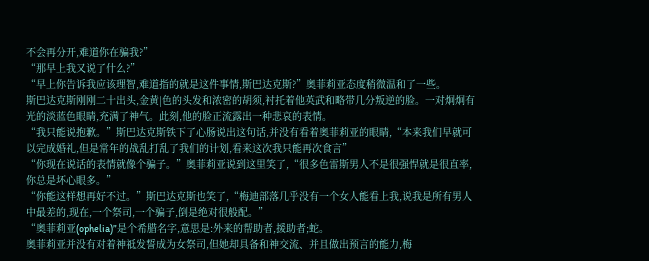不会再分开,难道你在骗我?”
“那早上我又说了什么?”
“早上你告诉我应该理智,难道指的就是这件事情,斯巴达克斯?”奥菲莉亚态度稍微温和了一些。
斯巴达克斯刚刚二十出头,金黄|色的头发和浓密的胡须,衬托着他英武和略带几分叛逆的脸。一对炯炯有光的淡蓝色眼睛,充满了神气。此刻,他的脸正流露出一种悲哀的表情。
“我只能说抱歉。”斯巴达克斯铁下了心肠说出这句话,并没有看着奥菲莉亚的眼睛,“本来我们早就可以完成婚礼,但是常年的战乱打乱了我们的计划,看来这次我只能再次食言”
“你现在说话的表情就像个骗子。”奥菲莉亚说到这里笑了,“很多色雷斯男人不是很强悍就是很直率,你总是坏心眼多。”
“你能这样想再好不过。”斯巴达克斯也笑了,“梅迪部落几乎没有一个女人能看上我,说我是所有男人中最差的,现在,一个祭司,一个骗子,倒是绝对很般配。”
“奥菲莉亚(ophelia)”是个希腊名字,意思是:外来的帮助者,援助者;蛇。
奥菲莉亚并没有对着神祗发誓成为女祭司,但她却具备和神交流、并且做出预言的能力,梅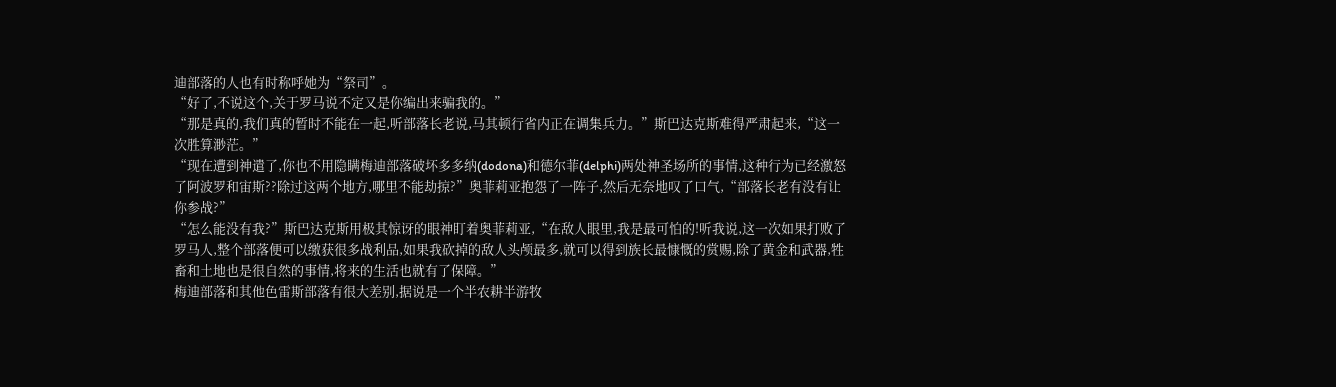迪部落的人也有时称呼她为“祭司”。
“好了,不说这个,关于罗马说不定又是你编出来骗我的。”
“那是真的,我们真的暂时不能在一起,听部落长老说,马其顿行省内正在调集兵力。”斯巴达克斯难得严肃起来,“这一次胜算渺茫。”
“现在遭到神遣了,你也不用隐瞒梅迪部落破坏多多纳(dodona)和德尔菲(delphi)两处神圣场所的事情,这种行为已经激怒了阿波罗和宙斯??除过这两个地方,哪里不能劫掠?”奥菲莉亚抱怨了一阵子,然后无奈地叹了口气,“部落长老有没有让你参战?”
“怎么能没有我?”斯巴达克斯用极其惊讶的眼神盯着奥菲莉亚,“在敌人眼里,我是最可怕的!听我说,这一次如果打败了罗马人,整个部落便可以缴获很多战利品,如果我砍掉的敌人头颅最多,就可以得到族长最慷慨的赏赐,除了黄金和武器,牲畜和土地也是很自然的事情,将来的生活也就有了保障。”
梅迪部落和其他色雷斯部落有很大差别,据说是一个半农耕半游牧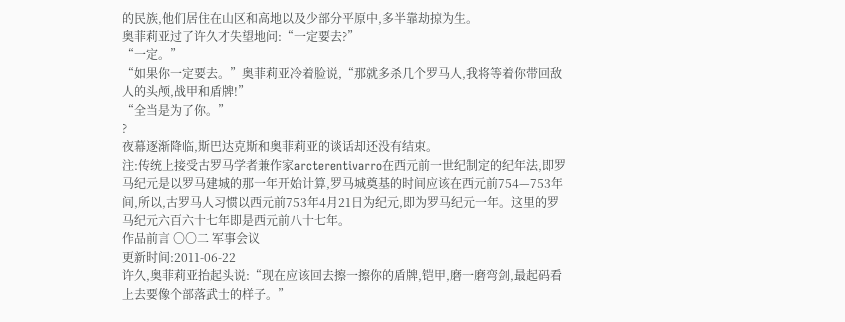的民族,他们居住在山区和高地以及少部分平原中,多半靠劫掠为生。
奥菲莉亚过了许久才失望地问:“一定要去?”
“一定。”
“如果你一定要去。”奥菲莉亚冷着脸说,“那就多杀几个罗马人,我将等着你带回敌人的头颅,战甲和盾牌!”
“全当是为了你。”
?
夜幕逐渐降临,斯巴达克斯和奥菲莉亚的谈话却还没有结束。
注:传统上接受古罗马学者兼作家arcterentivarro在西元前一世纪制定的纪年法,即罗马纪元是以罗马建城的那一年开始计算,罗马城奠基的时间应该在西元前754—753年间,所以,古罗马人习惯以西元前753年4月21日为纪元,即为罗马纪元一年。这里的罗马纪元六百六十七年即是西元前八十七年。
作品前言 〇〇二 军事会议
更新时间:2011-06-22
许久,奥菲莉亚抬起头说:“现在应该回去擦一擦你的盾牌,铠甲,磨一磨弯剑,最起码看上去要像个部落武士的样子。”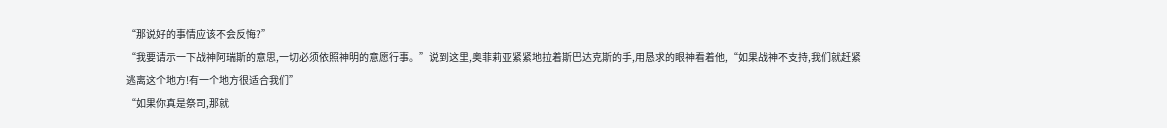“那说好的事情应该不会反悔?”
“我要请示一下战神阿瑞斯的意思,一切必须依照神明的意愿行事。”说到这里,奥菲莉亚紧紧地拉着斯巴达克斯的手,用恳求的眼神看着他,“如果战神不支持,我们就赶紧逃离这个地方!有一个地方很适合我们”
“如果你真是祭司,那就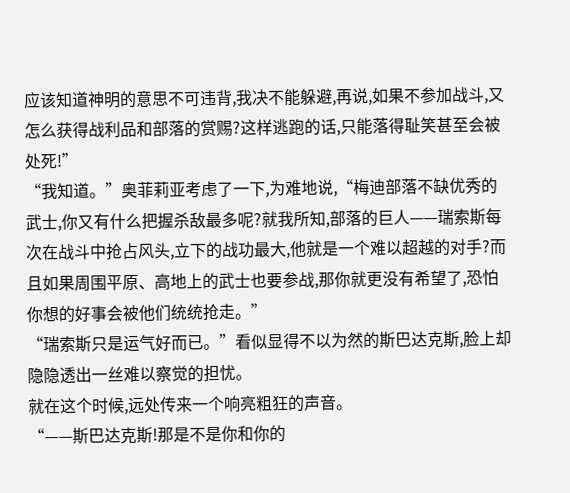应该知道神明的意思不可违背,我决不能躲避,再说,如果不参加战斗,又怎么获得战利品和部落的赏赐?这样逃跑的话,只能落得耻笑甚至会被处死!”
“我知道。”奥菲莉亚考虑了一下,为难地说,“梅迪部落不缺优秀的武士,你又有什么把握杀敌最多呢?就我所知,部落的巨人——瑞索斯每次在战斗中抢占风头,立下的战功最大,他就是一个难以超越的对手?而且如果周围平原、高地上的武士也要参战,那你就更没有希望了,恐怕你想的好事会被他们统统抢走。”
“瑞索斯只是运气好而已。”看似显得不以为然的斯巴达克斯,脸上却隐隐透出一丝难以察觉的担忧。
就在这个时候,远处传来一个响亮粗狂的声音。
“——斯巴达克斯!那是不是你和你的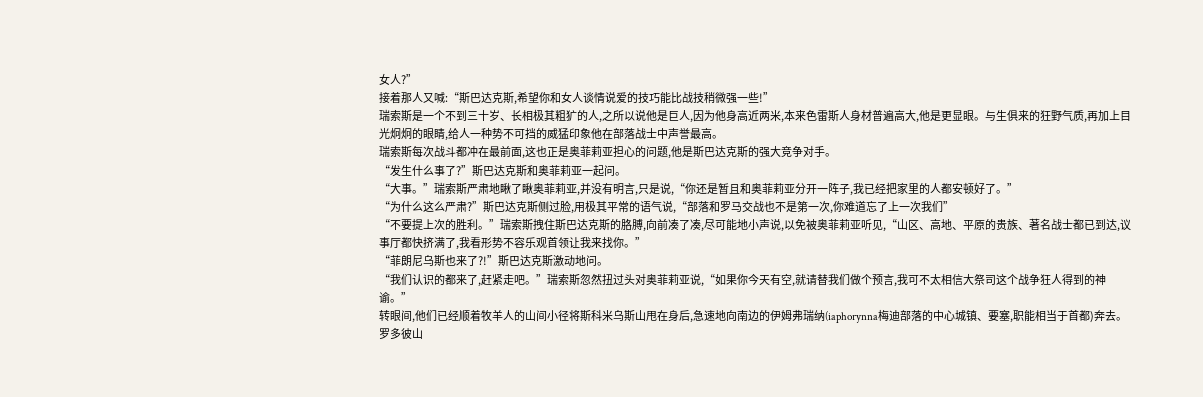女人?”
接着那人又喊:“斯巴达克斯,希望你和女人谈情说爱的技巧能比战技稍微强一些!”
瑞索斯是一个不到三十岁、长相极其粗犷的人,之所以说他是巨人,因为他身高近两米,本来色雷斯人身材普遍高大,他是更显眼。与生俱来的狂野气质,再加上目光炯炯的眼睛,给人一种势不可挡的威猛印象他在部落战士中声誉最高。
瑞索斯每次战斗都冲在最前面,这也正是奥菲莉亚担心的问题,他是斯巴达克斯的强大竞争对手。
“发生什么事了?”斯巴达克斯和奥菲莉亚一起问。
“大事。”瑞索斯严肃地瞅了瞅奥菲莉亚,并没有明言,只是说,“你还是暂且和奥菲莉亚分开一阵子,我已经把家里的人都安顿好了。”
“为什么这么严肃?”斯巴达克斯侧过脸,用极其平常的语气说,“部落和罗马交战也不是第一次,你难道忘了上一次我们”
“不要提上次的胜利。”瑞索斯拽住斯巴达克斯的胳膊,向前凑了凑,尽可能地小声说,以免被奥菲莉亚听见,“山区、高地、平原的贵族、著名战士都已到达,议事厅都快挤满了,我看形势不容乐观首领让我来找你。”
“菲朗尼乌斯也来了?!”斯巴达克斯激动地问。
“我们认识的都来了,赶紧走吧。”瑞索斯忽然扭过头对奥菲莉亚说,“如果你今天有空,就请替我们做个预言,我可不太相信大祭司这个战争狂人得到的神谕。”
转眼间,他们已经顺着牧羊人的山间小径将斯科米乌斯山甩在身后,急速地向南边的伊姆弗瑞纳(iaphorynna梅迪部落的中心城镇、要塞,职能相当于首都)奔去。
罗多彼山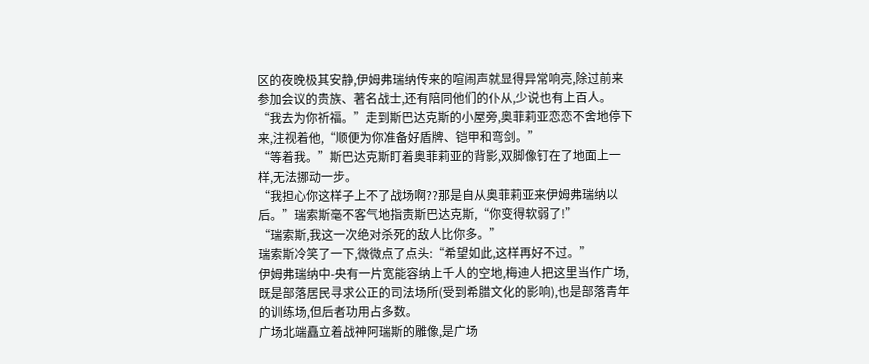区的夜晚极其安静,伊姆弗瑞纳传来的喧闹声就显得异常响亮,除过前来参加会议的贵族、著名战士,还有陪同他们的仆从,少说也有上百人。
“我去为你祈福。”走到斯巴达克斯的小屋旁,奥菲莉亚恋恋不舍地停下来,注视着他,“顺便为你准备好盾牌、铠甲和弯剑。”
“等着我。”斯巴达克斯盯着奥菲莉亚的背影,双脚像钉在了地面上一样,无法挪动一步。
“我担心你这样子上不了战场啊??那是自从奥菲莉亚来伊姆弗瑞纳以后。”瑞索斯毫不客气地指责斯巴达克斯,“你变得软弱了!”
“瑞索斯,我这一次绝对杀死的敌人比你多。”
瑞索斯冷笑了一下,微微点了点头:“希望如此,这样再好不过。”
伊姆弗瑞纳中-央有一片宽能容纳上千人的空地,梅迪人把这里当作广场,既是部落居民寻求公正的司法场所(受到希腊文化的影响),也是部落青年的训练场,但后者功用占多数。
广场北端矗立着战神阿瑞斯的雕像,是广场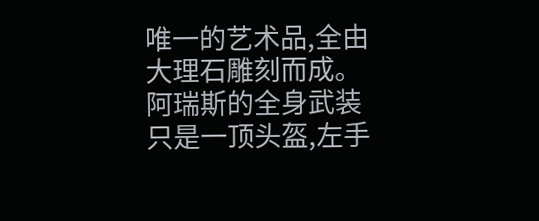唯一的艺术品,全由大理石雕刻而成。阿瑞斯的全身武装只是一顶头盔,左手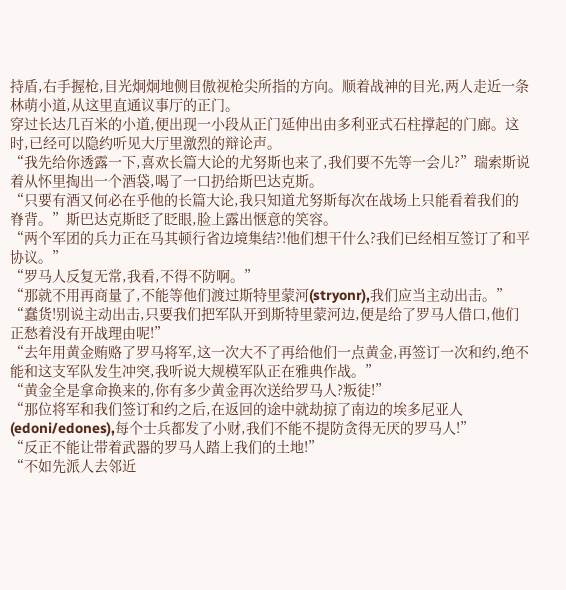持盾,右手握枪,目光炯炯地侧目傲视枪尖所指的方向。顺着战神的目光,两人走近一条林萌小道,从这里直通议事厅的正门。
穿过长达几百米的小道,便出现一小段从正门延伸出由多利亚式石柱撑起的门廊。这时,已经可以隐约听见大厅里激烈的辩论声。
“我先给你透露一下,喜欢长篇大论的尤努斯也来了,我们要不先等一会儿?”瑞索斯说着从怀里掏出一个酒袋,喝了一口扔给斯巴达克斯。
“只要有酒又何必在乎他的长篇大论,我只知道尤努斯每次在战场上只能看着我们的脊背。”斯巴达克斯眨了眨眼,脸上露出惬意的笑容。
“两个军团的兵力正在马其顿行省边境集结?!他们想干什么?我们已经相互签订了和平协议。”
“罗马人反复无常,我看,不得不防啊。”
“那就不用再商量了,不能等他们渡过斯特里蒙河(stryonr),我们应当主动出击。”
“蠢货!别说主动出击,只要我们把军队开到斯特里蒙河边,便是给了罗马人借口,他们正愁着没有开战理由呢!”
“去年用黄金贿赂了罗马将军,这一次大不了再给他们一点黄金,再签订一次和约,绝不能和这支军队发生冲突,我听说大规模军队正在雅典作战。”
“黄金全是拿命换来的,你有多少黄金再次送给罗马人?叛徒!”
“那位将军和我们签订和约之后,在返回的途中就劫掠了南边的埃多尼亚人(edoni/edones),每个士兵都发了小财,我们不能不提防贪得无厌的罗马人!”
“反正不能让带着武器的罗马人踏上我们的土地!”
“不如先派人去邻近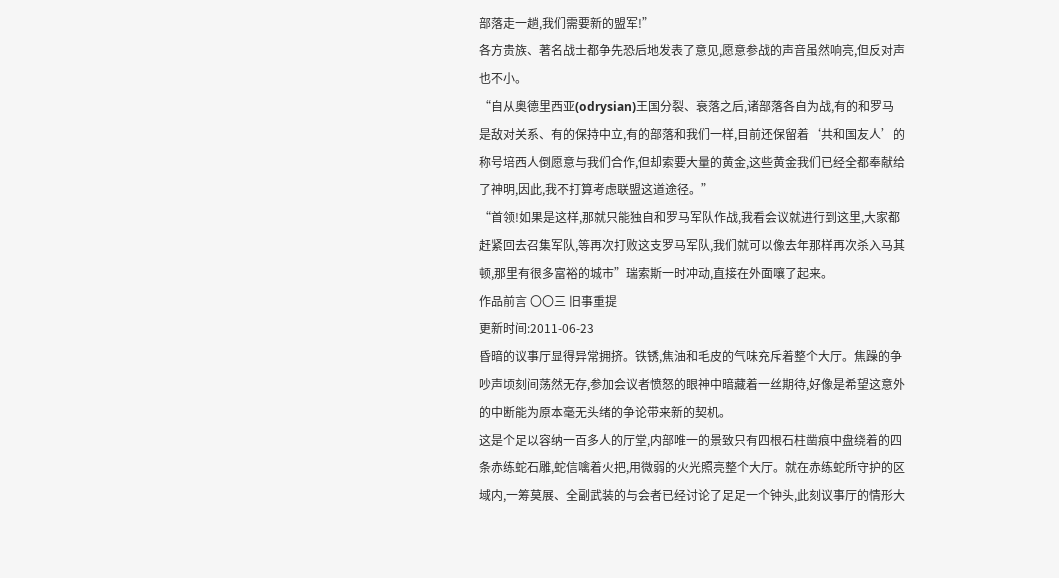部落走一趟,我们需要新的盟军!”
各方贵族、著名战士都争先恐后地发表了意见,愿意参战的声音虽然响亮,但反对声也不小。
“自从奥德里西亚(odrysian)王国分裂、衰落之后,诸部落各自为战,有的和罗马是敌对关系、有的保持中立,有的部落和我们一样,目前还保留着‘共和国友人’的称号培西人倒愿意与我们合作,但却索要大量的黄金,这些黄金我们已经全都奉献给了神明,因此,我不打算考虑联盟这道途径。”
“首领!如果是这样,那就只能独自和罗马军队作战,我看会议就进行到这里,大家都赶紧回去召集军队,等再次打败这支罗马军队,我们就可以像去年那样再次杀入马其顿,那里有很多富裕的城市”瑞索斯一时冲动,直接在外面嚷了起来。
作品前言 〇〇三 旧事重提
更新时间:2011-06-23
昏暗的议事厅显得异常拥挤。铁锈,焦油和毛皮的气味充斥着整个大厅。焦躁的争吵声顷刻间荡然无存,参加会议者愤怒的眼神中暗藏着一丝期待,好像是希望这意外的中断能为原本毫无头绪的争论带来新的契机。
这是个足以容纳一百多人的厅堂,内部唯一的景致只有四根石柱凿痕中盘绕着的四条赤练蛇石雕,蛇信噙着火把,用微弱的火光照亮整个大厅。就在赤练蛇所守护的区域内,一筹莫展、全副武装的与会者已经讨论了足足一个钟头,此刻议事厅的情形大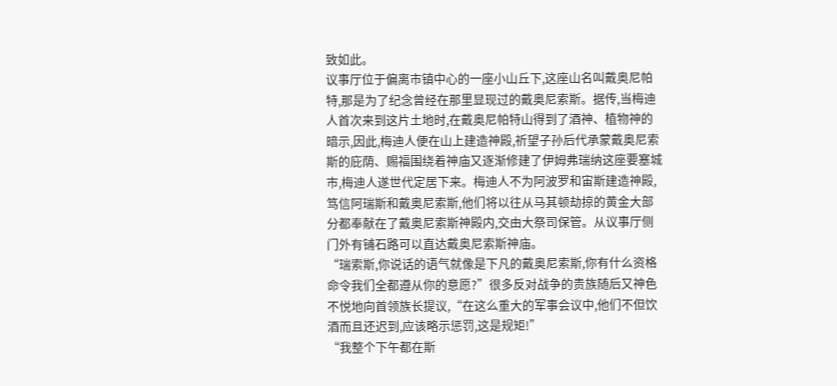致如此。
议事厅位于偏离市镇中心的一座小山丘下,这座山名叫戴奥尼帕特,那是为了纪念曾经在那里显现过的戴奥尼索斯。据传,当梅迪人首次来到这片土地时,在戴奥尼帕特山得到了酒神、植物神的暗示,因此,梅迪人便在山上建造神殿,祈望子孙后代承蒙戴奥尼索斯的庇荫、赐福围绕着神庙又逐渐修建了伊姆弗瑞纳这座要塞城市,梅迪人遂世代定居下来。梅迪人不为阿波罗和宙斯建造神殿,笃信阿瑞斯和戴奥尼索斯,他们将以往从马其顿劫掠的黄金大部分都奉献在了戴奥尼索斯神殿内,交由大祭司保管。从议事厅侧门外有铺石路可以直达戴奥尼索斯神庙。
“瑞索斯,你说话的语气就像是下凡的戴奥尼索斯,你有什么资格命令我们全都遵从你的意愿?”很多反对战争的贵族随后又神色不悦地向首领族长提议,“在这么重大的军事会议中,他们不但饮酒而且还迟到,应该略示惩罚,这是规矩!”
“我整个下午都在斯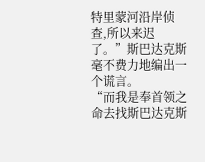特里蒙河沿岸侦查,所以来迟了。”斯巴达克斯毫不费力地编出一个谎言。
“而我是奉首领之命去找斯巴达克斯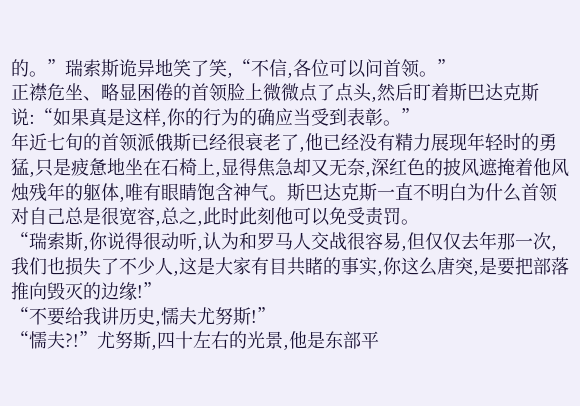的。”瑞索斯诡异地笑了笑,“不信,各位可以问首领。”
正襟危坐、略显困倦的首领脸上微微点了点头,然后盯着斯巴达克斯说:“如果真是这样,你的行为的确应当受到表彰。”
年近七旬的首领派俄斯已经很衰老了,他已经没有精力展现年轻时的勇猛,只是疲惫地坐在石椅上,显得焦急却又无奈,深红色的披风遮掩着他风烛残年的躯体,唯有眼睛饱含神气。斯巴达克斯一直不明白为什么首领对自己总是很宽容,总之,此时此刻他可以免受责罚。
“瑞索斯,你说得很动听,认为和罗马人交战很容易,但仅仅去年那一次,我们也损失了不少人,这是大家有目共睹的事实,你这么唐突,是要把部落推向毁灭的边缘!”
“不要给我讲历史,懦夫尤努斯!”
“懦夫?!”尤努斯,四十左右的光景,他是东部平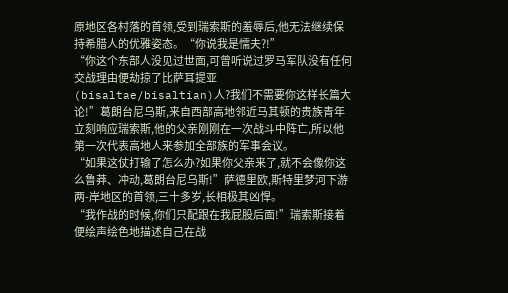原地区各村落的首领,受到瑞索斯的羞辱后,他无法继续保持希腊人的优雅姿态。“你说我是懦夫?!”
“你这个东部人没见过世面,可曾听说过罗马军队没有任何交战理由便劫掠了比萨耳提亚(bisaltae/bisaltian)人?我们不需要你这样长篇大论!”葛朗台尼乌斯,来自西部高地邻近马其顿的贵族青年立刻响应瑞索斯,他的父亲刚刚在一次战斗中阵亡,所以他第一次代表高地人来参加全部族的军事会议。
“如果这仗打输了怎么办?如果你父亲来了,就不会像你这么鲁莽、冲动,葛朗台尼乌斯!”萨德里欧,斯特里梦河下游两-岸地区的首领,三十多岁,长相极其凶悍。
“我作战的时候,你们只配跟在我屁股后面!”瑞索斯接着便绘声绘色地描述自己在战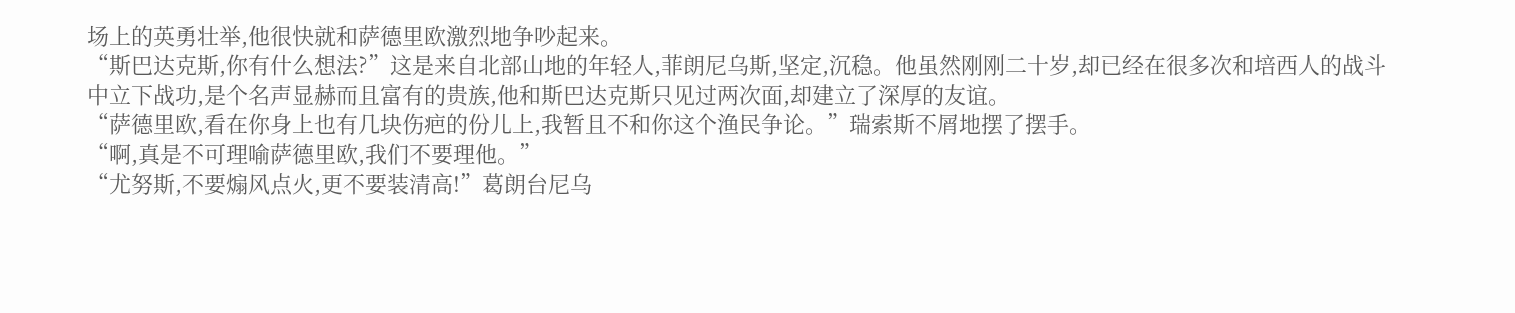场上的英勇壮举,他很快就和萨德里欧激烈地争吵起来。
“斯巴达克斯,你有什么想法?”这是来自北部山地的年轻人,菲朗尼乌斯,坚定,沉稳。他虽然刚刚二十岁,却已经在很多次和培西人的战斗中立下战功,是个名声显赫而且富有的贵族,他和斯巴达克斯只见过两次面,却建立了深厚的友谊。
“萨德里欧,看在你身上也有几块伤疤的份儿上,我暂且不和你这个渔民争论。”瑞索斯不屑地摆了摆手。
“啊,真是不可理喻萨德里欧,我们不要理他。”
“尤努斯,不要煽风点火,更不要装清高!”葛朗台尼乌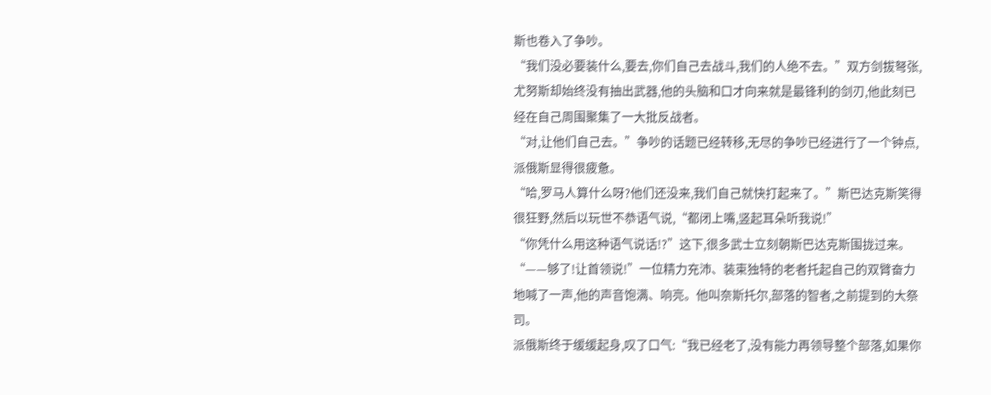斯也卷入了争吵。
“我们没必要装什么,要去,你们自己去战斗,我们的人绝不去。”双方剑拔弩张,尤努斯却始终没有抽出武器,他的头脑和口才向来就是最锋利的剑刃,他此刻已经在自己周围聚集了一大批反战者。
“对,让他们自己去。”争吵的话题已经转移,无尽的争吵已经进行了一个钟点,派俄斯显得很疲惫。
“哈,罗马人算什么呀?他们还没来,我们自己就快打起来了。”斯巴达克斯笑得很狂野,然后以玩世不恭语气说,“都闭上嘴,竖起耳朵听我说!”
“你凭什么用这种语气说话!?”这下,很多武士立刻朝斯巴达克斯围拢过来。
“——够了!让首领说!”一位精力充沛、装束独特的老者托起自己的双臂奋力地喊了一声,他的声音饱满、响亮。他叫奈斯托尔,部落的智者,之前提到的大祭司。
派俄斯终于缓缓起身,叹了口气:“我已经老了,没有能力再领导整个部落,如果你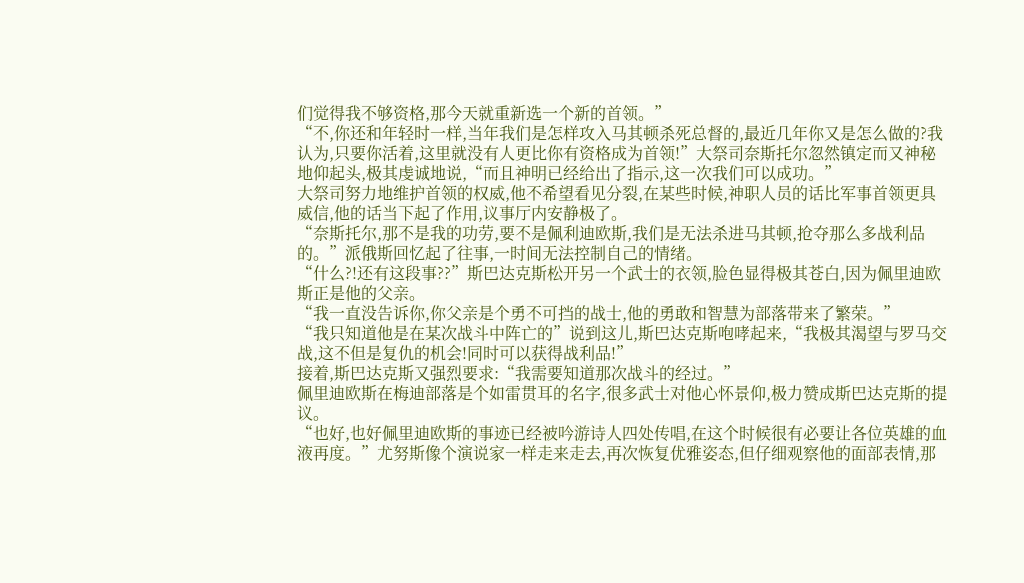们觉得我不够资格,那今天就重新选一个新的首领。”
“不,你还和年轻时一样,当年我们是怎样攻入马其顿杀死总督的,最近几年你又是怎么做的?我认为,只要你活着,这里就没有人更比你有资格成为首领!”大祭司奈斯托尔忽然镇定而又神秘地仰起头,极其虔诚地说,“而且神明已经给出了指示,这一次我们可以成功。”
大祭司努力地维护首领的权威,他不希望看见分裂,在某些时候,神职人员的话比军事首领更具威信,他的话当下起了作用,议事厅内安静极了。
“奈斯托尔,那不是我的功劳,要不是佩利迪欧斯,我们是无法杀进马其顿,抢夺那么多战利品的。”派俄斯回忆起了往事,一时间无法控制自己的情绪。
“什么?!还有这段事??”斯巴达克斯松开另一个武士的衣领,脸色显得极其苍白,因为佩里迪欧斯正是他的父亲。
“我一直没告诉你,你父亲是个勇不可挡的战士,他的勇敢和智慧为部落带来了繁荣。”
“我只知道他是在某次战斗中阵亡的”说到这儿,斯巴达克斯咆哮起来,“我极其渴望与罗马交战,这不但是复仇的机会!同时可以获得战利品!”
接着,斯巴达克斯又强烈要求:“我需要知道那次战斗的经过。”
佩里迪欧斯在梅迪部落是个如雷贯耳的名字,很多武士对他心怀景仰,极力赞成斯巴达克斯的提议。
“也好,也好佩里迪欧斯的事迹已经被吟游诗人四处传唱,在这个时候很有必要让各位英雄的血液再度。”尤努斯像个演说家一样走来走去,再次恢复优雅姿态,但仔细观察他的面部表情,那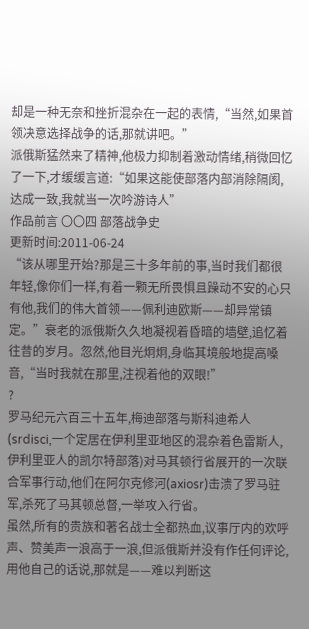却是一种无奈和挫折混杂在一起的表情,“当然,如果首领决意选择战争的话,那就讲吧。”
派俄斯猛然来了精神,他极力抑制着激动情绪,稍微回忆了一下,才缓缓言道:“如果这能使部落内部消除隔阂,达成一致,我就当一次吟游诗人”
作品前言 〇〇四 部落战争史
更新时间:2011-06-24
“该从哪里开始?那是三十多年前的事,当时我们都很年轻,像你们一样,有着一颗无所畏惧且躁动不安的心只有他,我们的伟大首领——佩利迪欧斯——却异常镇定。”衰老的派俄斯久久地凝视着昏暗的墙壁,追忆着往昔的岁月。忽然,他目光炯炯,身临其境般地提高嗓音,“当时我就在那里,注视着他的双眼!”
?
罗马纪元六百三十五年,梅迪部落与斯科迪希人(srdisci,一个定居在伊利里亚地区的混杂着色雷斯人,伊利里亚人的凯尔特部落)对马其顿行省展开的一次联合军事行动,他们在阿尔克修河(axiosr)击溃了罗马驻军,杀死了马其顿总督,一举攻入行省。
虽然,所有的贵族和著名战士全都热血,议事厅内的欢呼声、赞美声一浪高于一浪,但派俄斯并没有作任何评论,用他自己的话说,那就是——难以判断这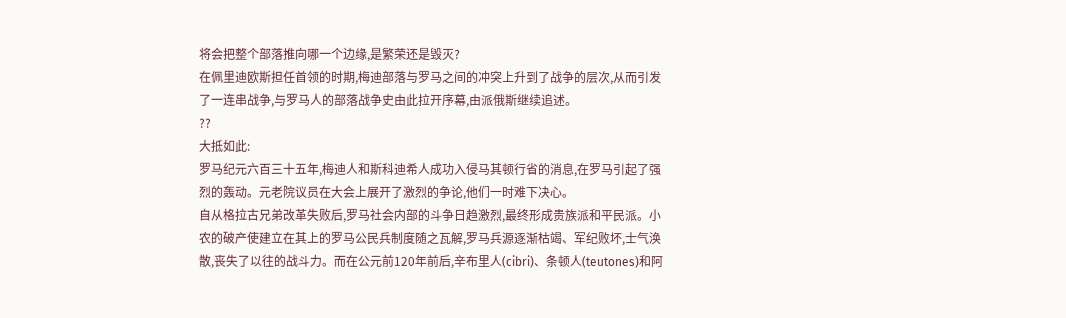将会把整个部落推向哪一个边缘,是繁荣还是毁灭?
在佩里迪欧斯担任首领的时期,梅迪部落与罗马之间的冲突上升到了战争的层次,从而引发了一连串战争,与罗马人的部落战争史由此拉开序幕,由派俄斯继续追述。
??
大抵如此:
罗马纪元六百三十五年,梅迪人和斯科迪希人成功入侵马其顿行省的消息,在罗马引起了强烈的轰动。元老院议员在大会上展开了激烈的争论,他们一时难下决心。
自从格拉古兄弟改革失败后,罗马社会内部的斗争日趋激烈,最终形成贵族派和平民派。小农的破产使建立在其上的罗马公民兵制度随之瓦解,罗马兵源逐渐枯竭、军纪败坏,士气涣散,丧失了以往的战斗力。而在公元前120年前后,辛布里人(cibri)、条顿人(teutones)和阿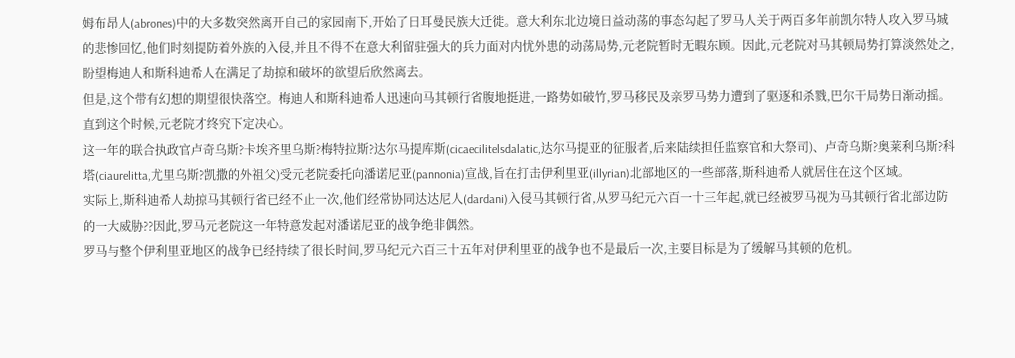姆布昂人(abrones)中的大多数突然离开自己的家园南下,开始了日耳曼民族大迁徙。意大利东北边境日益动荡的事态勾起了罗马人关于两百多年前凯尔特人攻入罗马城的悲惨回忆,他们时刻提防着外族的入侵,并且不得不在意大利留驻强大的兵力面对内忧外患的动荡局势,元老院暂时无暇东顾。因此,元老院对马其顿局势打算淡然处之,盼望梅迪人和斯科迪希人在满足了劫掠和破坏的欲望后欣然离去。
但是,这个带有幻想的期望很快落空。梅迪人和斯科迪希人迅速向马其顿行省腹地挺进,一路势如破竹,罗马移民及亲罗马势力遭到了驱逐和杀戮,巴尔干局势日渐动摇。
直到这个时候,元老院才终究下定决心。
这一年的联合执政官卢奇乌斯?卡埃齐里乌斯?梅特拉斯?达尔马提库斯(cicaecilitelsdalatic,达尔马提亚的征服者,后来陆续担任监察官和大祭司)、卢奇乌斯?奥莱利乌斯?科塔(ciaurelitta,尤里乌斯?凯撒的外祖父)受元老院委托向潘诺尼亚(pannonia)宣战,旨在打击伊利里亚(illyrian)北部地区的一些部落,斯科迪希人就居住在这个区域。
实际上,斯科迪希人劫掠马其顿行省已经不止一次,他们经常协同达达尼人(dardani)入侵马其顿行省,从罗马纪元六百一十三年起,就已经被罗马视为马其顿行省北部边防的一大威胁??因此,罗马元老院这一年特意发起对潘诺尼亚的战争绝非偶然。
罗马与整个伊利里亚地区的战争已经持续了很长时间,罗马纪元六百三十五年对伊利里亚的战争也不是最后一次,主要目标是为了缓解马其顿的危机。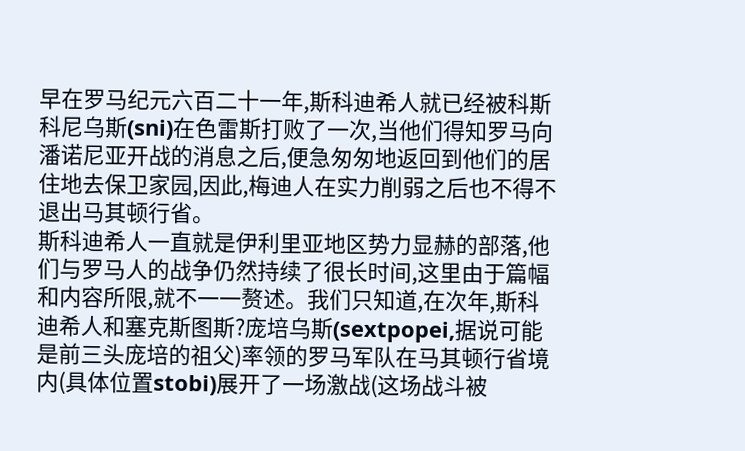早在罗马纪元六百二十一年,斯科迪希人就已经被科斯科尼乌斯(sni)在色雷斯打败了一次,当他们得知罗马向潘诺尼亚开战的消息之后,便急匆匆地返回到他们的居住地去保卫家园,因此,梅迪人在实力削弱之后也不得不退出马其顿行省。
斯科迪希人一直就是伊利里亚地区势力显赫的部落,他们与罗马人的战争仍然持续了很长时间,这里由于篇幅和内容所限,就不一一赘述。我们只知道,在次年,斯科迪希人和塞克斯图斯?庞培乌斯(sextpopei,据说可能是前三头庞培的祖父)率领的罗马军队在马其顿行省境内(具体位置stobi)展开了一场激战(这场战斗被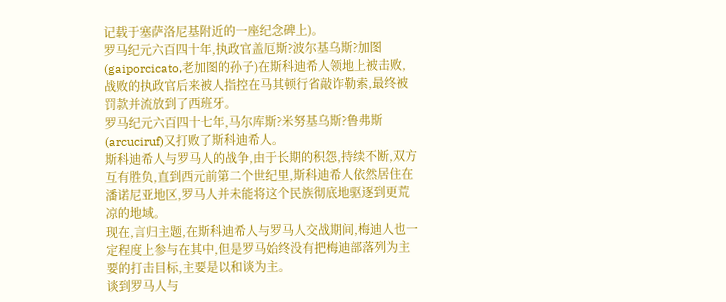记载于塞萨洛尼基附近的一座纪念碑上)。
罗马纪元六百四十年,执政官盖厄斯?波尔基乌斯?加图(gaiporcicato,老加图的孙子)在斯科迪希人领地上被击败,战败的执政官后来被人指控在马其顿行省敲诈勒索,最终被罚款并流放到了西班牙。
罗马纪元六百四十七年,马尔库斯?米努基乌斯?鲁弗斯(arcuciruf)又打败了斯科迪希人。
斯科迪希人与罗马人的战争,由于长期的积怨,持续不断,双方互有胜负,直到西元前第二个世纪里,斯科迪希人依然居住在潘诺尼亚地区,罗马人并未能将这个民族彻底地驱逐到更荒凉的地域。
现在,言归主题,在斯科迪希人与罗马人交战期间,梅迪人也一定程度上参与在其中,但是罗马始终没有把梅迪部落列为主要的打击目标,主要是以和谈为主。
谈到罗马人与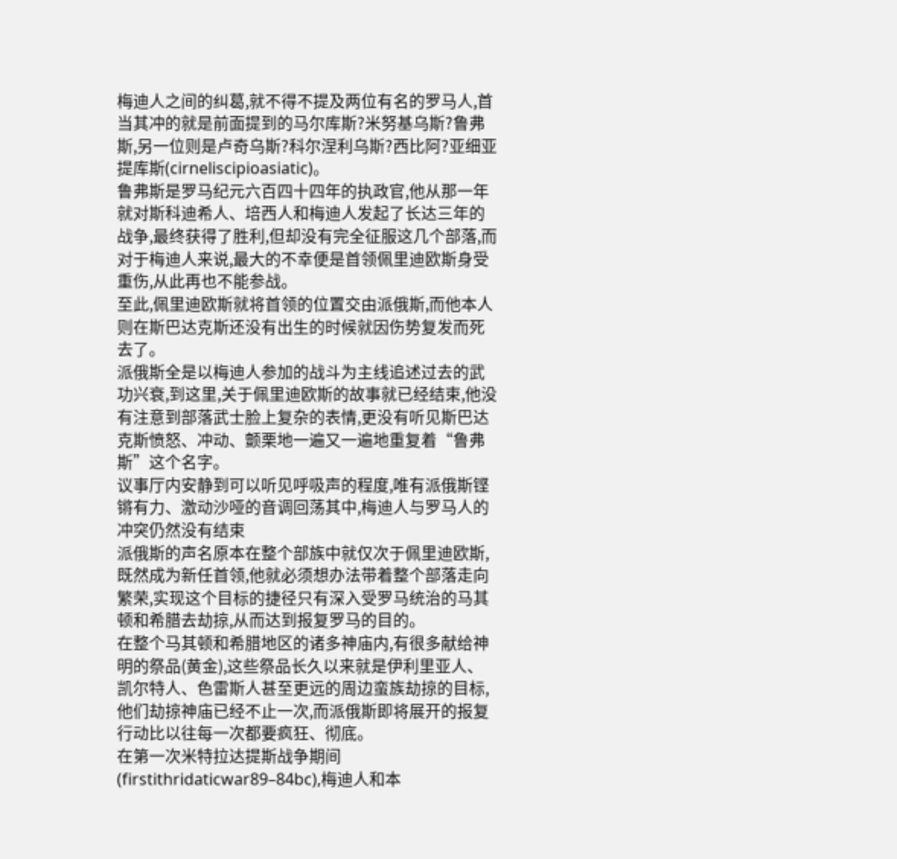梅迪人之间的纠葛,就不得不提及两位有名的罗马人,首当其冲的就是前面提到的马尔库斯?米努基乌斯?鲁弗斯,另一位则是卢奇乌斯?科尔涅利乌斯?西比阿?亚细亚提库斯(cirneliscipioasiatic)。
鲁弗斯是罗马纪元六百四十四年的执政官,他从那一年就对斯科迪希人、培西人和梅迪人发起了长达三年的战争,最终获得了胜利,但却没有完全征服这几个部落,而对于梅迪人来说,最大的不幸便是首领佩里迪欧斯身受重伤,从此再也不能参战。
至此,佩里迪欧斯就将首领的位置交由派俄斯,而他本人则在斯巴达克斯还没有出生的时候就因伤势复发而死去了。
派俄斯全是以梅迪人参加的战斗为主线追述过去的武功兴衰,到这里,关于佩里迪欧斯的故事就已经结束,他没有注意到部落武士脸上复杂的表情,更没有听见斯巴达克斯愤怒、冲动、颤栗地一遍又一遍地重复着“鲁弗斯”这个名字。
议事厅内安静到可以听见呼吸声的程度,唯有派俄斯铿锵有力、激动沙哑的音调回荡其中,梅迪人与罗马人的冲突仍然没有结束
派俄斯的声名原本在整个部族中就仅次于佩里迪欧斯,既然成为新任首领,他就必须想办法带着整个部落走向繁荣,实现这个目标的捷径只有深入受罗马统治的马其顿和希腊去劫掠,从而达到报复罗马的目的。
在整个马其顿和希腊地区的诸多神庙内,有很多献给神明的祭品(黄金),这些祭品长久以来就是伊利里亚人、凯尔特人、色雷斯人甚至更远的周边蛮族劫掠的目标,他们劫掠神庙已经不止一次,而派俄斯即将展开的报复行动比以往每一次都要疯狂、彻底。
在第一次米特拉达提斯战争期间(firstithridaticwar89–84bc),梅迪人和本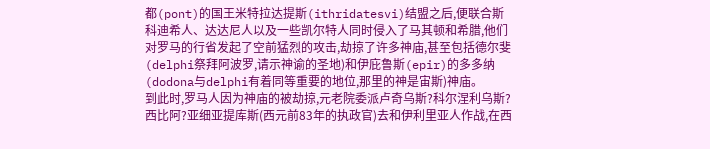都(pont)的国王米特拉达提斯(ithridatesvi)结盟之后,便联合斯科迪希人、达达尼人以及一些凯尔特人同时侵入了马其顿和希腊,他们对罗马的行省发起了空前猛烈的攻击,劫掠了许多神庙,甚至包括德尔斐(delphi祭拜阿波罗,请示神谕的圣地)和伊庇鲁斯(epir)的多多纳(dodona与delphi有着同等重要的地位,那里的神是宙斯)神庙。
到此时,罗马人因为神庙的被劫掠,元老院委派卢奇乌斯?科尔涅利乌斯?西比阿?亚细亚提库斯(西元前83年的执政官)去和伊利里亚人作战,在西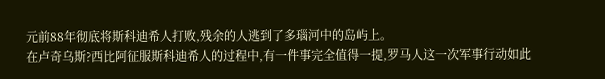元前88年彻底将斯科迪希人打败,残余的人逃到了多瑙河中的岛屿上。
在卢奇乌斯?西比阿征服斯科迪希人的过程中,有一件事完全值得一提,罗马人这一次军事行动如此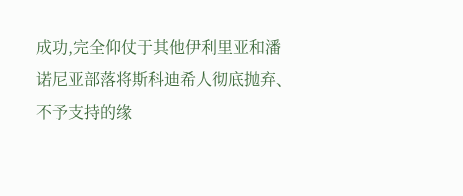成功,完全仰仗于其他伊利里亚和潘诺尼亚部落将斯科迪希人彻底抛弃、不予支持的缘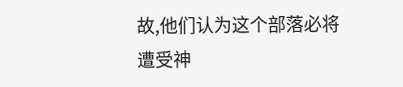故,他们认为这个部落必将遭受神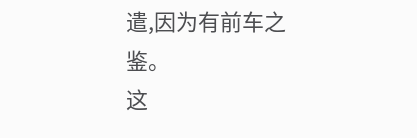遣,因为有前车之鉴。
这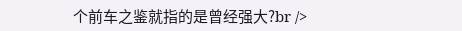个前车之鉴就指的是曾经强大?br />